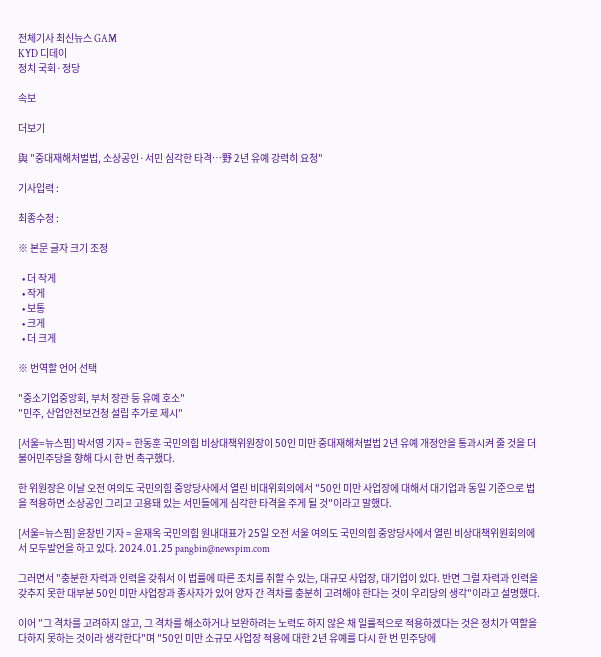전체기사 최신뉴스 GAM
KYD 디데이
정치 국회·정당

속보

더보기

與 "중대재해처벌법, 소상공인·서민 심각한 타격…野 2년 유예 강력히 요청"

기사입력 :

최종수정 :

※ 본문 글자 크기 조정

  • 더 작게
  • 작게
  • 보통
  • 크게
  • 더 크게

※ 번역할 언어 선택

"중소기업중앙회, 부처 장관 등 유예 호소"
"민주, 산업안전보건청 설립 추가로 제시"

[서울=뉴스핌] 박서영 기자 = 한동훈 국민의힘 비상대책위원장이 50인 미만 중대재해처벌법 2년 유예 개정안을 통과시켜 줄 것을 더불어민주당을 향해 다시 한 번 촉구했다.

한 위원장은 이날 오전 여의도 국민의힘 중앙당사에서 열린 비대위회의에서 "50인 미만 사업장에 대해서 대기업과 동일 기준으로 법을 적용하면 소상공인 그리고 고용돼 있는 서민들에게 심각한 타격을 주게 될 것"이라고 말했다.

[서울=뉴스핌] 윤창빈 기자 = 윤재옥 국민의힘 원내대표가 25일 오전 서울 여의도 국민의힘 중앙당사에서 열린 비상대책위원회의에서 모두발언을 하고 있다. 2024.01.25 pangbin@newspim.com

그러면서 "충분한 자력과 인력을 갖춰서 이 법률에 따른 조치를 취할 수 있는, 대규모 사업장, 대기업이 있다. 반면 그럴 자력과 인력을 갖추지 못한 대부분 50인 미만 사업장과 종사자가 있어 양자 간 격차를 충분히 고려해야 한다는 것이 우리당의 생각"이라고 설명했다.

이어 "그 격차를 고려하지 않고, 그 격차를 해소하거나 보완하려는 노력도 하지 않은 채 일률적으로 적용하겠다는 것은 정치가 역할을 다하지 못하는 것이라 생각한다"며 "50인 미만 소규모 사업장 적용에 대한 2년 유예를 다시 한 번 민주당에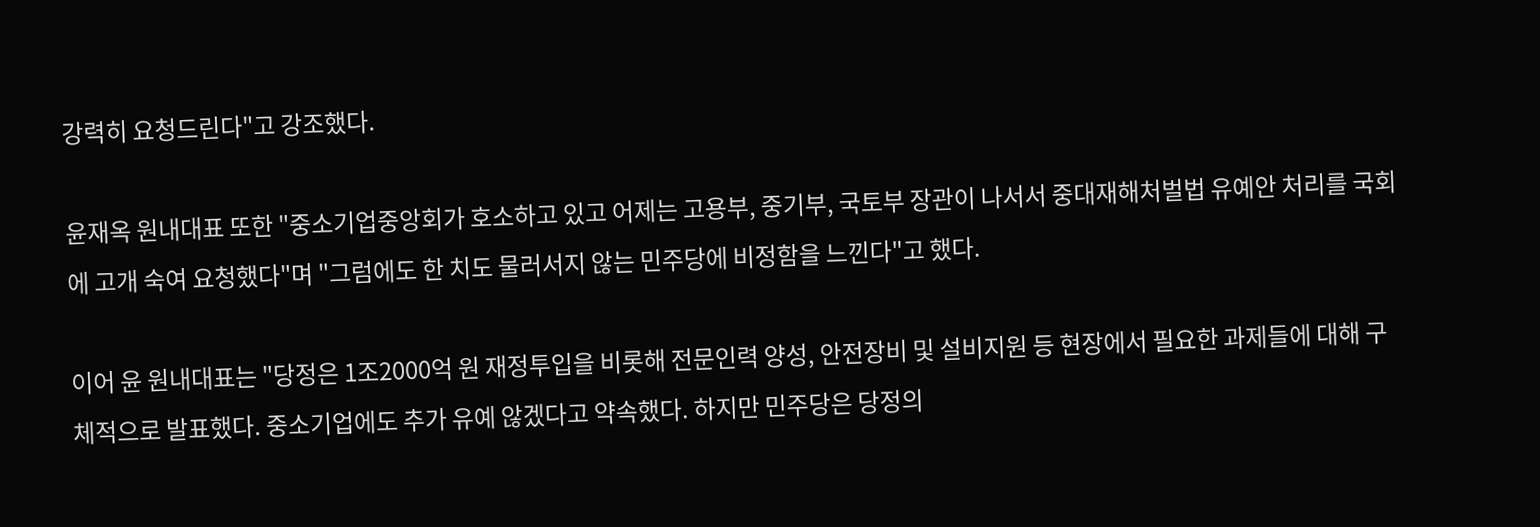강력히 요청드린다"고 강조했다.

윤재옥 원내대표 또한 "중소기업중앙회가 호소하고 있고 어제는 고용부, 중기부, 국토부 장관이 나서서 중대재해처벌법 유예안 처리를 국회에 고개 숙여 요청했다"며 "그럼에도 한 치도 물러서지 않는 민주당에 비정함을 느낀다"고 했다.

이어 윤 원내대표는 "당정은 1조2000억 원 재정투입을 비롯해 전문인력 양성, 안전장비 및 설비지원 등 현장에서 필요한 과제들에 대해 구체적으로 발표했다. 중소기업에도 추가 유예 않겠다고 약속했다. 하지만 민주당은 당정의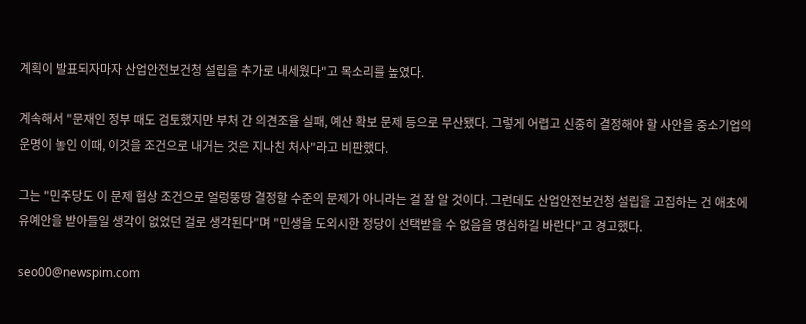계획이 발표되자마자 산업안전보건청 설립을 추가로 내세웠다"고 목소리를 높였다.

계속해서 "문재인 정부 때도 검토했지만 부처 간 의견조율 실패, 예산 확보 문제 등으로 무산됐다. 그렇게 어렵고 신중히 결정해야 할 사안을 중소기업의 운명이 놓인 이때, 이것을 조건으로 내거는 것은 지나친 처사"라고 비판했다.

그는 "민주당도 이 문제 협상 조건으로 얼렁뚱땅 결정할 수준의 문제가 아니라는 걸 잘 알 것이다. 그런데도 산업안전보건청 설립을 고집하는 건 애초에 유예안을 받아들일 생각이 없었던 걸로 생각된다"며 "민생을 도외시한 정당이 선택받을 수 없음을 명심하길 바란다"고 경고했다.

seo00@newspim.com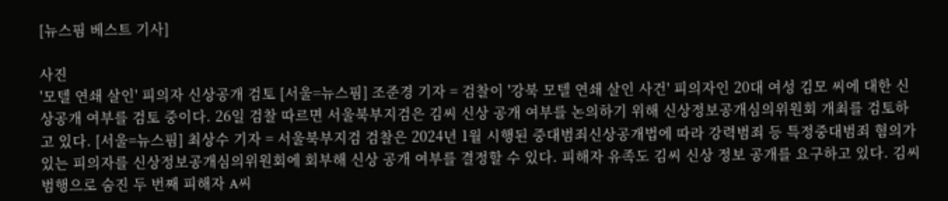[뉴스핌 베스트 기사]

사진
'모텔 연쇄 살인' 피의자 신상공개 검토 [서울=뉴스핌] 조준경 기자 = 검찰이 '강북 모텔 연쇄 살인 사건' 피의자인 20대 여성 김모 씨에 대한 신상공개 여부를 검토 중이다. 26일 검찰 따르면 서울북부지검은 김씨 신상 공개 여부를 논의하기 위해 신상정보공개심의위원회 개최를 검토하고 있다. [서울=뉴스핌] 최상수 기자 = 서울북부지검 검찰은 2024년 1월 시행된 중대범죄신상공개법에 따라 강력범죄 등 특정중대범죄 혐의가 있는 피의자를 신상정보공개심의위원회에 회부해 신상 공개 여부를 결정할 수 있다. 피해자 유족도 김씨 신상 정보 공개를 요구하고 있다. 김씨 범행으로 숨진 두 번째 피해자 A씨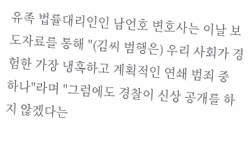유족 법률대리인인 남언호 변호사는 이날 보도자료를 통해 "(김씨 범행은) 우리 사회가 경험한 가장 냉혹하고 계획적인 연쇄 범죄 중 하나"라며 "그럼에도 경찰이 신상 공개를 하지 않겠다는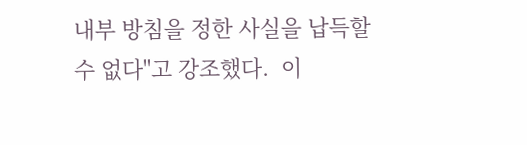내부 방침을 정한 사실을 납득할 수 없다"고 강조했다.  이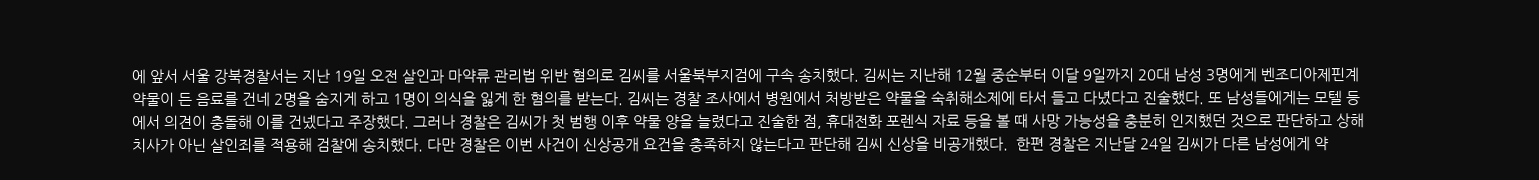에 앞서 서울 강북경찰서는 지난 19일 오전 살인과 마약류 관리법 위반 혐의로 김씨를 서울북부지검에 구속 송치했다. 김씨는 지난해 12월 중순부터 이달 9일까지 20대 남성 3명에게 벤조디아제핀계 약물이 든 음료를 건네 2명을 숨지게 하고 1명이 의식을 잃게 한 혐의를 받는다. 김씨는 경찰 조사에서 병원에서 처방받은 약물을 숙취해소제에 타서 들고 다녔다고 진술했다. 또 남성들에게는 모텔 등에서 의견이 충돌해 이를 건넸다고 주장했다. 그러나 경찰은 김씨가 첫 범행 이후 약물 양을 늘렸다고 진술한 점, 휴대전화 포렌식 자료 등을 볼 때 사망 가능성을 충분히 인지했던 것으로 판단하고 상해치사가 아닌 살인죄를 적용해 검찰에 송치했다. 다만 경찰은 이번 사건이 신상공개 요건을 충족하지 않는다고 판단해 김씨 신상을 비공개했다.  한편 경찰은 지난달 24일 김씨가 다른 남성에게 약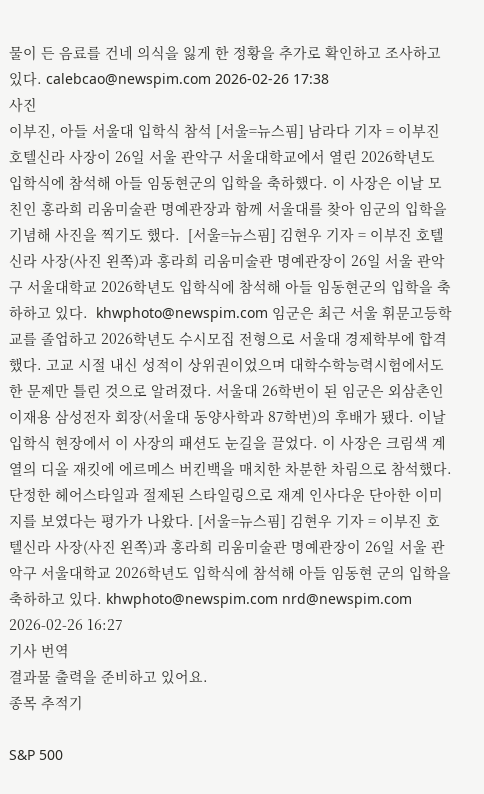물이 든 음료를 건네 의식을 잃게 한 정황을 추가로 확인하고 조사하고 있다. calebcao@newspim.com 2026-02-26 17:38
사진
이부진, 아들 서울대 입학식 참석 [서울=뉴스핌] 남라다 기자 = 이부진 호텔신라 사장이 26일 서울 관악구 서울대학교에서 열린 2026학년도 입학식에 참석해 아들 임동현군의 입학을 축하했다. 이 사장은 이날 모친인 홍라희 리움미술관 명예관장과 함께 서울대를 찾아 임군의 입학을 기념해 사진을 찍기도 했다.  [서울=뉴스핌] 김현우 기자 = 이부진 호텔신라 사장(사진 왼쪽)과 홍라희 리움미술관 명예관장이 26일 서울 관악구 서울대학교 2026학년도 입학식에 참석해 아들 임동현군의 입학을 축하하고 있다.  khwphoto@newspim.com 임군은 최근 서울 휘문고등학교를 졸업하고 2026학년도 수시모집 전형으로 서울대 경제학부에 합격했다. 고교 시절 내신 성적이 상위권이었으며 대학수학능력시험에서도 한 문제만 틀린 것으로 알려졌다. 서울대 26학번이 된 임군은 외삼촌인 이재용 삼성전자 회장(서울대 동양사학과 87학번)의 후배가 됐다. 이날 입학식 현장에서 이 사장의 패션도 눈길을 끌었다. 이 사장은 크림색 계열의 디올 재킷에 에르메스 버킨백을 매치한 차분한 차림으로 참석했다. 단정한 헤어스타일과 절제된 스타일링으로 재계 인사다운 단아한 이미지를 보였다는 평가가 나왔다. [서울=뉴스핌] 김현우 기자 = 이부진 호텔신라 사장(사진 왼쪽)과 홍라희 리움미술관 명예관장이 26일 서울 관악구 서울대학교 2026학년도 입학식에 참석해 아들 임동현 군의 입학을 축하하고 있다. khwphoto@newspim.com nrd@newspim.com 2026-02-26 16:27
기사 번역
결과물 출력을 준비하고 있어요.
종목 추적기

S&P 500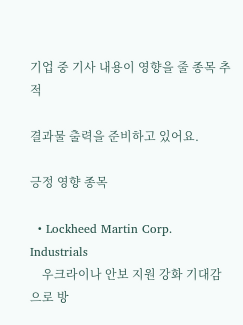기업 중 기사 내용이 영향을 줄 종목 추적

결과물 출력을 준비하고 있어요.

긍정 영향 종목

  • Lockheed Martin Corp. Industrials
    우크라이나 안보 지원 강화 기대감으로 방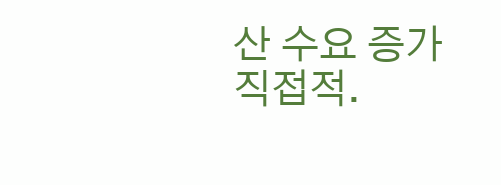산 수요 증가 직접적.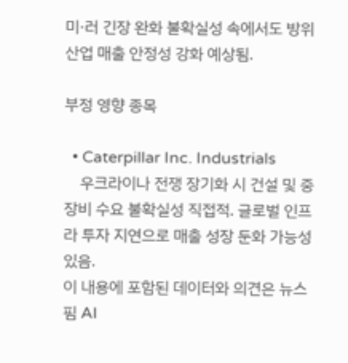미·러 긴장 완화 불확실성 속에서도 방위산업 매출 안정성 강화 예상됨.

부정 영향 종목

  • Caterpillar Inc. Industrials
    우크라이나 전쟁 장기화 시 건설 및 중장비 수요 불확실성 직접적. 글로벌 인프라 투자 지연으로 매출 성장 둔화 가능성 있음.
이 내용에 포함된 데이터와 의견은 뉴스핌 AI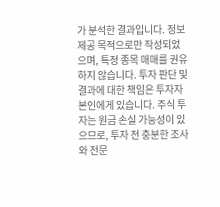가 분석한 결과입니다. 정보 제공 목적으로만 작성되었으며, 특정 종목 매매를 권유하지 않습니다. 투자 판단 및 결과에 대한 책임은 투자자 본인에게 있습니다. 주식 투자는 원금 손실 가능성이 있으므로, 투자 전 충분한 조사와 전문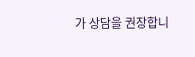가 상담을 권장합니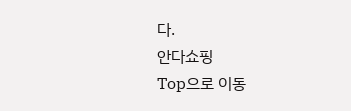다.
안다쇼핑
Top으로 이동